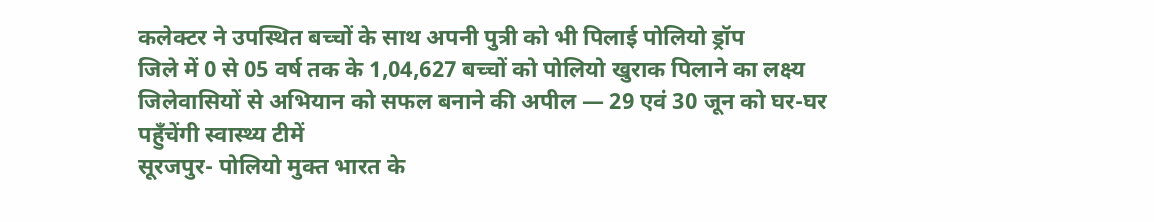कलेक्टर ने उपस्थित बच्चों के साथ अपनी पुत्री को भी पिलाई पोलियो ड्रॉप
जिले में 0 से 05 वर्ष तक के 1,04,627 बच्चों को पोलियो खुराक पिलाने का लक्ष्य
जिलेवासियों से अभियान को सफल बनाने की अपील — 29 एवं 30 जून को घर-घर पहुँचेंगी स्वास्थ्य टीमें
सूरजपुर- पोलियो मुक्त भारत के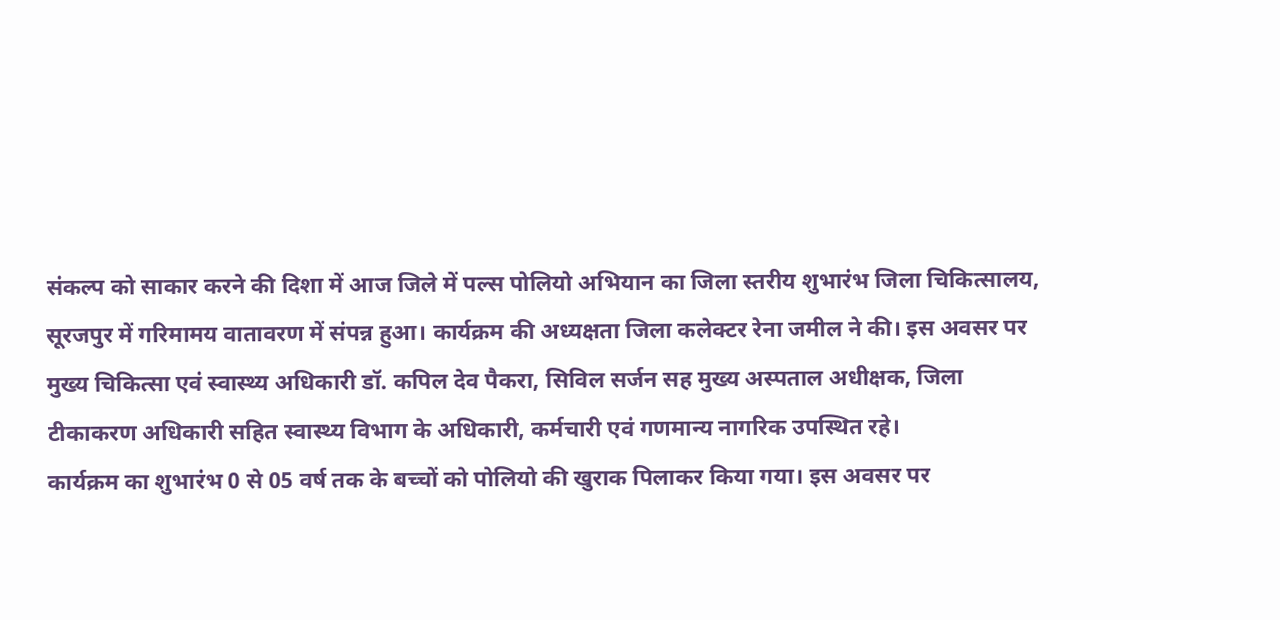संकल्प को साकार करने की दिशा में आज जिले में पल्स पोलियो अभियान का जिला स्तरीय शुभारंभ जिला चिकित्सालय, सूरजपुर में गरिमामय वातावरण में संपन्न हुआ। कार्यक्रम की अध्यक्षता जिला कलेक्टर रेना जमील ने की। इस अवसर पर मुख्य चिकित्सा एवं स्वास्थ्य अधिकारी डॉ. कपिल देव पैकरा, सिविल सर्जन सह मुख्य अस्पताल अधीक्षक, जिला टीकाकरण अधिकारी सहित स्वास्थ्य विभाग के अधिकारी, कर्मचारी एवं गणमान्य नागरिक उपस्थित रहे।
कार्यक्रम का शुभारंभ 0 से 05 वर्ष तक के बच्चों को पोलियो की खुराक पिलाकर किया गया। इस अवसर पर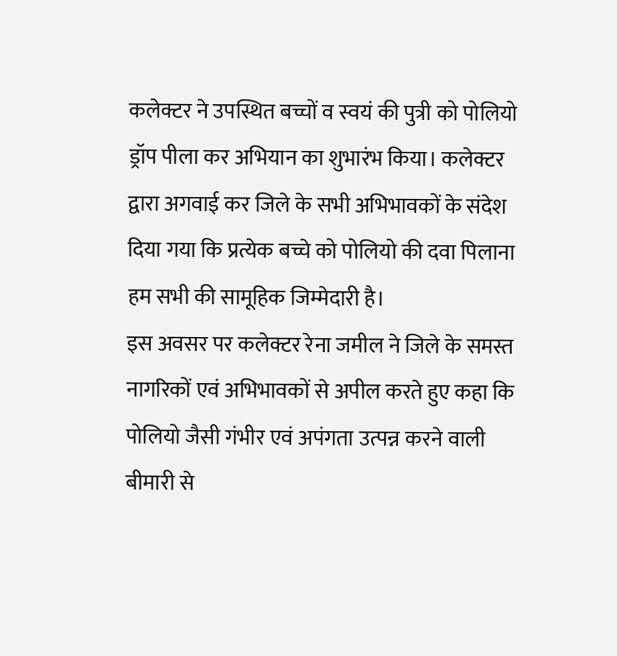कलेक्टर ने उपस्थित बच्चों व स्वयं की पुत्री को पोलियो ड्रॉप पीला कर अभियान का शुभारंभ किया। कलेक्टर द्वारा अगवाई कर जिले के सभी अभिभावकों के संदेश दिया गया कि प्रत्येक बच्चे को पोलियो की दवा पिलाना हम सभी की सामूहिक जिम्मेदारी है।
इस अवसर पर कलेक्टर रेना जमील ने जिले के समस्त नागरिकों एवं अभिभावकों से अपील करते हुए कहा कि पोलियो जैसी गंभीर एवं अपंगता उत्पन्न करने वाली बीमारी से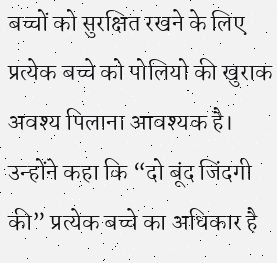बच्चों को सुरक्षित रखने के लिए प्रत्येक बच्चे को पोलियो की खुराक अवश्य पिलाना आवश्यक है। उन्होंने कहा कि “दो बूंद जिंदगी की” प्रत्येक बच्चे का अधिकार है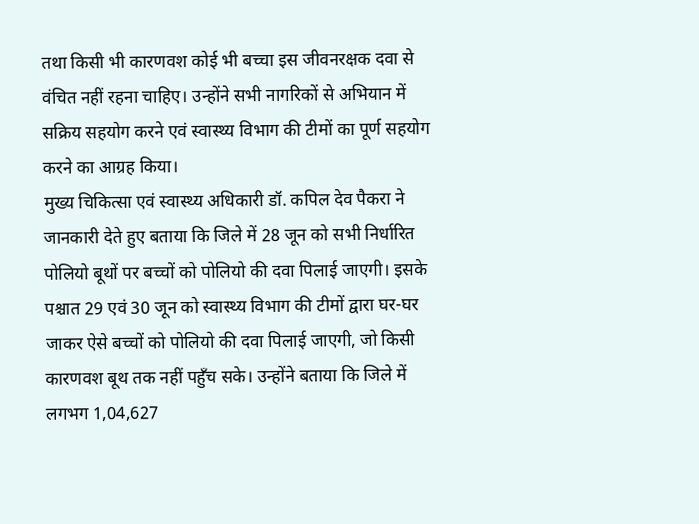तथा किसी भी कारणवश कोई भी बच्चा इस जीवनरक्षक दवा से वंचित नहीं रहना चाहिए। उन्होंने सभी नागरिकों से अभियान में सक्रिय सहयोग करने एवं स्वास्थ्य विभाग की टीमों का पूर्ण सहयोग करने का आग्रह किया।
मुख्य चिकित्सा एवं स्वास्थ्य अधिकारी डॉ. कपिल देव पैकरा ने जानकारी देते हुए बताया कि जिले में 28 जून को सभी निर्धारित पोलियो बूथों पर बच्चों को पोलियो की दवा पिलाई जाएगी। इसके पश्चात 29 एवं 30 जून को स्वास्थ्य विभाग की टीमों द्वारा घर-घर जाकर ऐसे बच्चों को पोलियो की दवा पिलाई जाएगी, जो किसी कारणवश बूथ तक नहीं पहुँच सके। उन्होंने बताया कि जिले में लगभग 1,04,627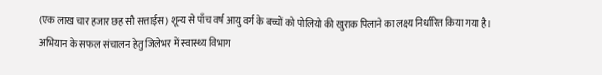(एक लाख चार हजार छह सौ सत्ताईस) शून्य से पाँच वर्ष आयु वर्ग के बच्चों को पोलियो की खुराक पिलाने का लक्ष्य निर्धारित किया गया है।
अभियान के सफल संचालन हेतु जिलेभर में स्वास्थ्य विभाग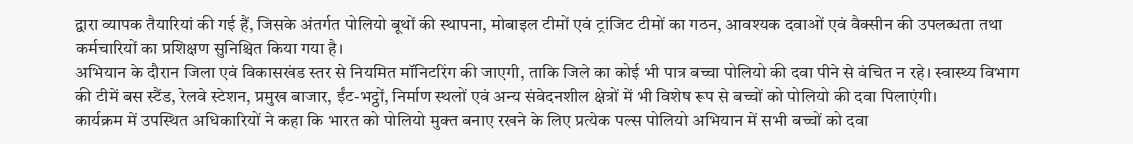द्वारा व्यापक तैयारियां की गई हैं, जिसके अंतर्गत पोलियो बूथों की स्थापना, मोबाइल टीमों एवं ट्रांजिट टीमों का गठन, आवश्यक दवाओं एवं वैक्सीन की उपलब्धता तथा कर्मचारियों का प्रशिक्षण सुनिश्चित किया गया है।
अभियान के दौरान जिला एवं विकासखंड स्तर से नियमित मॉनिटरिंग की जाएगी, ताकि जिले का कोई भी पात्र बच्चा पोलियो की दवा पीने से वंचित न रहे। स्वास्थ्य विभाग की टीमें बस स्टैंड, रेलवे स्टेशन, प्रमुख बाजार, ईंट-भट्ठों, निर्माण स्थलों एवं अन्य संवेदनशील क्षेत्रों में भी विशेष रूप से बच्चों को पोलियो की दवा पिलाएंगी।
कार्यक्रम में उपस्थित अधिकारियों ने कहा कि भारत को पोलियो मुक्त बनाए रखने के लिए प्रत्येक पल्स पोलियो अभियान में सभी बच्चों को दवा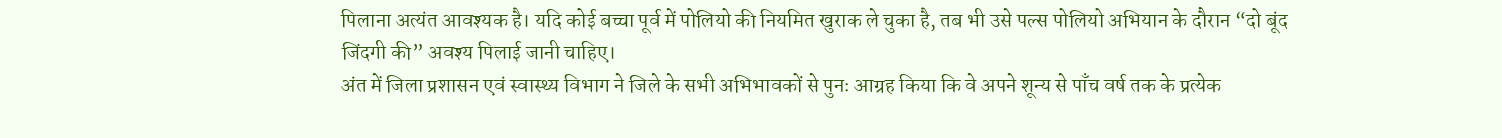पिलाना अत्यंत आवश्यक है। यदि कोई बच्चा पूर्व में पोलियो की नियमित खुराक ले चुका है, तब भी उसे पल्स पोलियो अभियान के दौरान “दो बूंद जिंदगी की” अवश्य पिलाई जानी चाहिए।
अंत में जिला प्रशासन एवं स्वास्थ्य विभाग ने जिले के सभी अभिभावकों से पुनः आग्रह किया कि वे अपने शून्य से पाँच वर्ष तक के प्रत्येक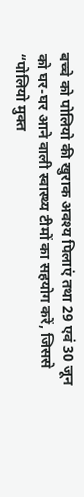बच्चे को पोलियो की खुराक अवश्य पिलाएं तथा 29 एवं 30 जून को घर-घर आने वाली स्वास्थ्य टीमों का सहयोग करें, जिससे “पोलियो मुक्त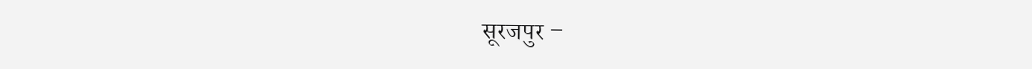सूरजपुर –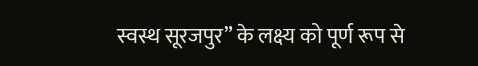स्वस्थ सूरजपुर” के लक्ष्य को पूर्ण रूप से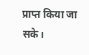प्राप्त किया जा सके।